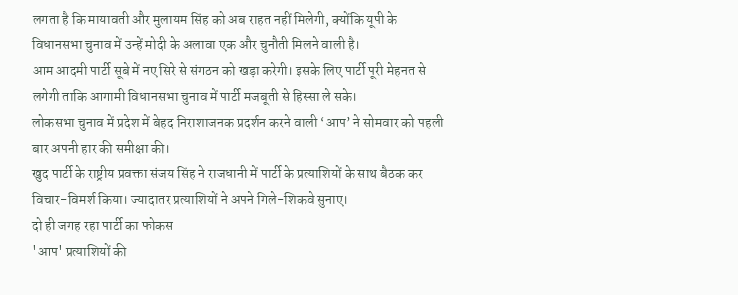लगता है कि मायावती और मुलायम सिंह को अब राहत नहीं मिलेगी, क्योंकि यूपी के विधानसभा चुनाव में उन्हें मोदी के अलावा एक और चुनौती मिलने वाली है।
आम आदमी पार्टी सूबे में नए सिरे से संगठन को खड़ा करेगी। इसके लिए पार्टी पूरी मेहनत से लगेगी ताकि आगामी विधानसभा चुनाव में पार्टी मजबूती से हिस्सा ले सके।
लोकसभा चुनाव में प्रदेश में बेहद निराशाजनक प्रदर्शन करने वाली ‘आप’ ने सोमवार को पहली बार अपनी हार की समीक्षा की।
खुद पार्टी के राष्ट्रीय प्रवक्ता संजय सिंह ने राजधानी में पार्टी के प्रत्याशियों के साथ बैठक कर विचार-विमर्श किया। ज्यादातर प्रत्याशियों ने अपने गिले-शिकवे सुनाए।
दो ही जगह रहा पार्टी का फोकस
'आप' प्रत्याशियों की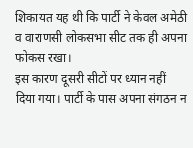शिकायत यह थी कि पार्टी ने केवल अमेठी व वाराणसी लोकसभा सीट तक ही अपना फोकस रखा।
इस कारण दूसरी सीटों पर ध्यान नहीं दिया गया। पार्टी के पास अपना संगठन न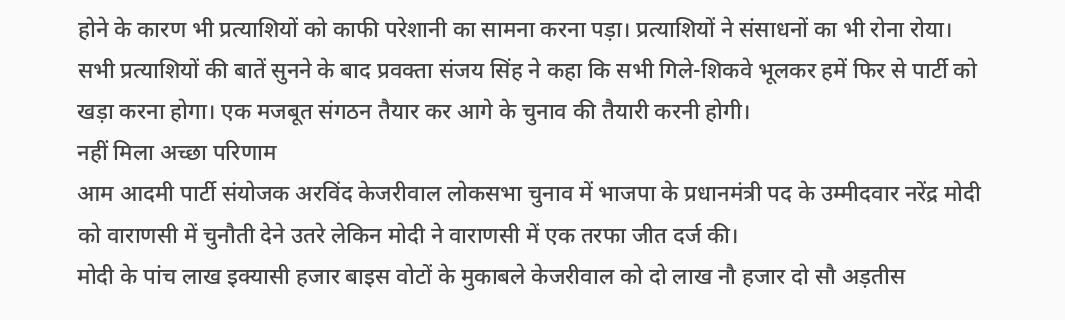होने के कारण भी प्रत्याशियों को काफी परेशानी का सामना करना पड़ा। प्रत्याशियों ने संसाधनों का भी रोना रोया।
सभी प्रत्याशियों की बातें सुनने के बाद प्रवक्ता संजय सिंह ने कहा कि सभी गिले-शिकवे भूलकर हमें फिर से पार्टी को खड़ा करना होगा। एक मजबूत संगठन तैयार कर आगे के चुनाव की तैयारी करनी होगी।
नहीं मिला अच्छा परिणाम
आम आदमी पार्टी संयोजक अरविंद केजरीवाल लोकसभा चुनाव में भाजपा के प्रधानमंत्री पद के उम्मीदवार नरेंद्र मोदी को वाराणसी में चुनौती देने उतरे लेकिन मोदी ने वाराणसी में एक तरफा जीत दर्ज की।
मोदी के पांच लाख इक्यासी हजार बाइस वोटों के मुकाबले केजरीवाल को दो लाख नौ हजार दो सौ अड़तीस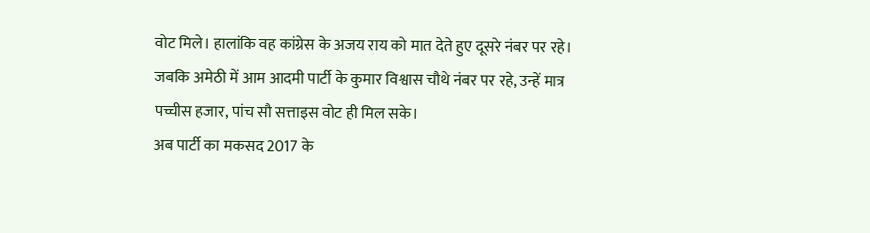वोट मिले। हालांकि वह कांग्रेस के अजय राय को मात देते हुए दूसरे नंबर पर रहे।
जबकि अमेठी में आम आदमी पार्टी के कुमार विश्वास चौथे नंबर पर रहे, उन्हें मात्र पच्चीस हजार, पांच सौ सत्ताइस वोट ही मिल सके।
अब पार्टी का मकसद 2017 के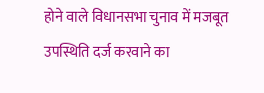होने वाले विधानसभा चुनाव में मजबूत उपस्थिति दर्ज करवाने का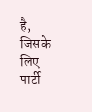है, जिसके लिए पार्टी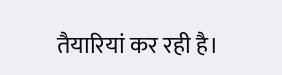तैयारियां कर रही है।